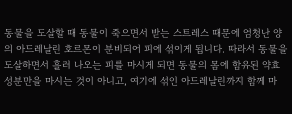동물을 도살할 때 동물이 죽으면서 받는 스트레스 때문에 엄청난 양의 아드레날린 호르몬이 분비되어 피에 섞이게 됩니다. 따라서 동물을 도살하면서 흘러 나오는 피를 마시게 되면 동물의 몸에 함유된 약효 성분만을 마시는 것이 아니고, 여기에 섞인 아드레날린까지 함께 마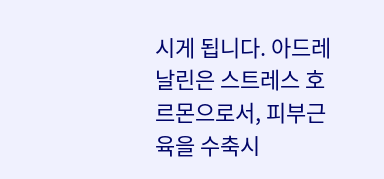시게 됩니다. 아드레날린은 스트레스 호르몬으로서, 피부근육을 수축시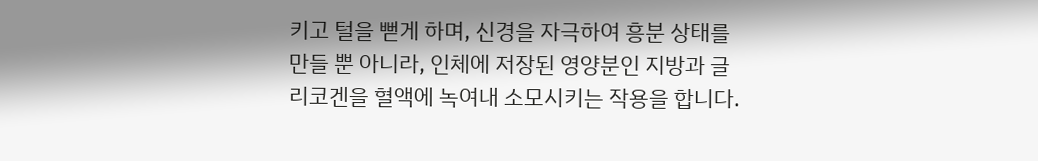키고 털을 뻗게 하며, 신경을 자극하여 흥분 상태를 만들 뿐 아니라, 인체에 저장된 영양분인 지방과 글리코겐을 혈액에 녹여내 소모시키는 작용을 합니다.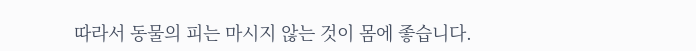따라서 동물의 피는 마시지 않는 것이 몸에 좋습니다.